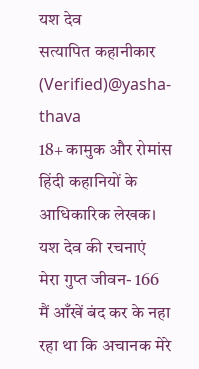यश देव
सत्यापित कहानीकार (Verified)@yasha-thava
18+ कामुक और रोमांस हिंदी कहानियों के आधिकारिक लेखक।
यश देव की रचनाएं
मेरा गुप्त जीवन- 166
मैं आँखें बंद कर के नहा रहा था कि अचानक मेरे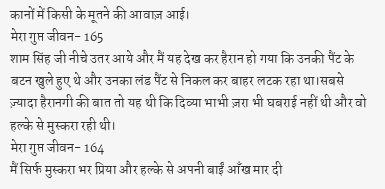कानों में किसी के मूतने की आवाज़ आई।
मेरा गुप्त जीवन- 165
शाम सिंह जी नीचे उतर आये और मैं यह देख कर हैरान हो गया कि उनकी पैंट के बटन खुले हुए थे और उनका लंड पैंट से निकल कर बाहर लटक रहा था।सबसे ज़्यादा हैरानगी की बात तो यह थी कि दिव्या भाभी ज़रा भी घबराई नहीं थी और वो हल्के से मुस्करा रही थी।
मेरा गुप्त जीवन- 164
मैं सिर्फ मुस्करा भर प्रिया और हल्के से अपनी बाईं आँख मार दी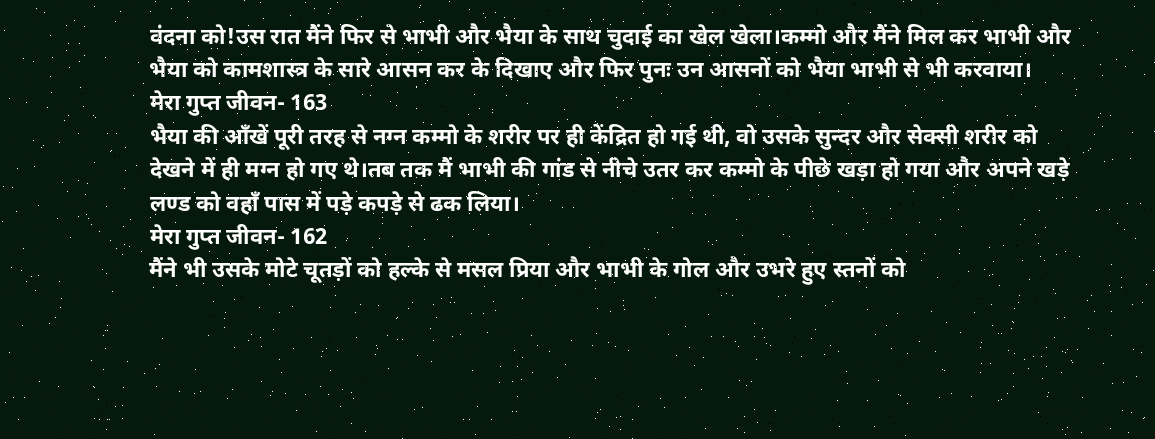वंदना को!उस रात मैंने फिर से भाभी और भैया के साथ चुदाई का खेल खेला।कम्मो और मैंने मिल कर भाभी और भैया को कामशास्त्र के सारे आसन कर के दिखाए और फिर पुनः उन आसनों को भैया भाभी से भी करवाया।
मेरा गुप्त जीवन- 163
भैया की आँखें पूरी तरह से नग्न कम्मो के शरीर पर ही केंद्रित हो गई थी, वो उसके सुन्दर और सेक्सी शरीर को देखने में ही मग्न हो गए थे।तब तक मैं भाभी की गांड से नीचे उतर कर कम्मो के पीछे खड़ा हो गया और अपने खड़े लण्ड को वहाँ पास में पड़े कपड़े से ढक लिया।
मेरा गुप्त जीवन- 162
मैंने भी उसके मोटे चूतड़ों को हल्के से मसल प्रिया और भाभी के गोल और उभरे हुए स्तनों को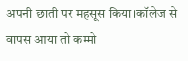अपनी छाती पर महसूस किया।कॉलेज से वापस आया तो कम्मो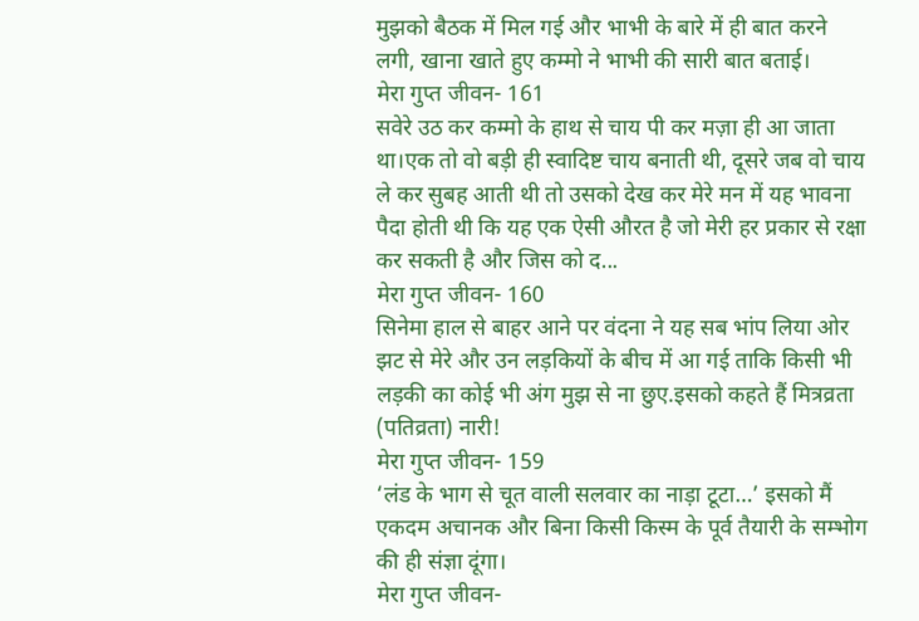मुझको बैठक में मिल गई और भाभी के बारे में ही बात करने लगी, खाना खाते हुए कम्मो ने भाभी की सारी बात बताई।
मेरा गुप्त जीवन- 161
सवेरे उठ कर कम्मो के हाथ से चाय पी कर मज़ा ही आ जाता था।एक तो वो बड़ी ही स्वादिष्ट चाय बनाती थी, दूसरे जब वो चाय ले कर सुबह आती थी तो उसको देख कर मेरे मन में यह भावना पैदा होती थी कि यह एक ऐसी औरत है जो मेरी हर प्रकार से रक्षा कर सकती है और जिस को द...
मेरा गुप्त जीवन- 160
सिनेमा हाल से बाहर आने पर वंदना ने यह सब भांप लिया ओर झट से मेरे और उन लड़कियों के बीच में आ गई ताकि किसी भी लड़की का कोई भी अंग मुझ से ना छुए.इसको कहते हैं मित्रव्रता (पतिव्रता) नारी!
मेरा गुप्त जीवन- 159
‘लंड के भाग से चूत वाली सलवार का नाड़ा टूटा…’ इसको मैं एकदम अचानक और बिना किसी किस्म के पूर्व तैयारी के सम्भोग की ही संज्ञा दूंगा।
मेरा गुप्त जीवन-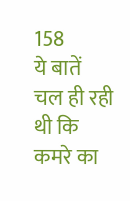158
ये बातें चल ही रही थी कि कमरे का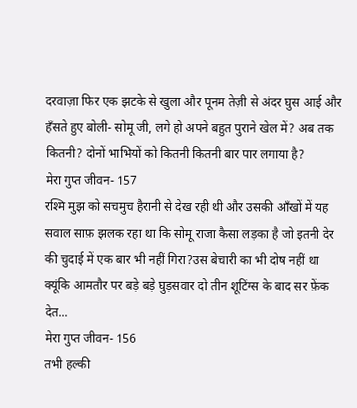दरवाज़ा फिर एक झटके से खुला और पूनम तेज़ी से अंदर घुस आई और हँसते हुए बोली- सोमू जी, लगे हो अपने बहुत पुराने खेल में? अब तक कितनी? दोनों भाभियों को कितनी कितनी बार पार लगाया है?
मेरा गुप्त जीवन- 157
रश्मि मुझ को सचमुच हैरानी से देख रही थी और उसकी आँखों में यह सवाल साफ़ झलक रहा था कि सोमू राजा कैसा लड़का है जो इतनी देर की चुदाई में एक बार भी नहीं गिरा?उस बेचारी का भी दोष नहीं था क्यूंकि आमतौर पर बड़े बड़े घुड़सवार दो तीन शूटिंग्स के बाद सर फ़ेंक देत...
मेरा गुप्त जीवन- 156
तभी हल्की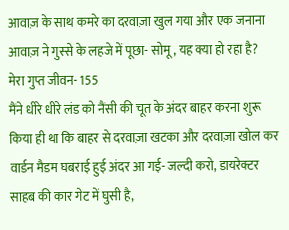आवाज़ के साथ कमरे का दरवाज़ा खुल गया और एक जनाना आवाज़ ने गुस्से के लहजे में पूछा- सोमू, यह क्या हो रहा है?
मेरा गुप्त जीवन- 155
मैंने धीरे धीरे लंड को नैंसी की चूत के अंदर बाहर करना शुरू किया ही था कि बाहर से दरवाज़ा खटका और दरवाज़ा खोल कर वार्डन मैडम घबराई हुई अंदर आ गई- जल्दी करो, डायरेक्टर साहब की कार गेट में घुसी है,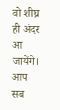वो शीघ्र ही अंदर आ जायेंगे। आप सब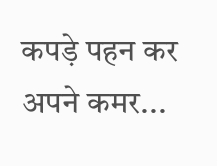कपड़े पहन कर अपने कमर...